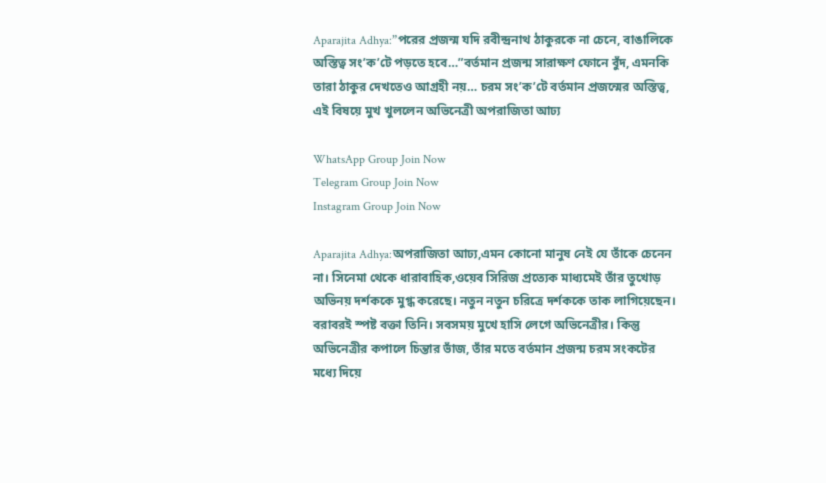Aparajita Adhya:”পরের প্রজন্ম যদি রবীন্দ্রনাথ ঠাকুরকে না চেনে, বাঙালিকে অস্তিত্ব সং’ক’টে পড়তে হবে…”বর্তমান প্রজন্ম সারাক্ষণ ফোনে বুঁদ, এমনকি তারা ঠাকুর দেখতেও আগ্রহী নয়… চরম সং’ক’টে বর্তমান প্রজন্মের অস্তিত্ব, এই বিষয়ে মুখ খুললেন অভিনেত্রী অপরাজিতা আঢ্য

WhatsApp Group Join Now
Telegram Group Join Now
Instagram Group Join Now

Aparajita Adhya:অপরাজিতা আঢ্য,এমন কোনো মানুষ নেই যে তাঁকে চেনেন না। সিনেমা থেকে ধারাবাহিক,ওয়েব সিরিজ প্রত্যেক মাধ্যমেই তাঁর তুখোড় অভিনয় দর্শককে মুগ্ধ করেছে। নতুন নতুন চরিত্রে দর্শককে তাক লাগিয়েছেন। বরাবরই স্পষ্ট বক্তা তিনি। সবসময় মুখে হাসি লেগে অভিনেত্রীর। কিন্তু অভিনেত্রীর কপালে চিন্তার ভাঁজ, তাঁর মতে বর্তমান প্রজন্ম চরম সংকটের মধ্যে দিয়ে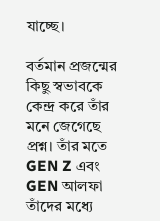যাচ্ছে।

বর্তমান প্রজন্মের কিছু স্বভাবকে কেন্দ্র করে তাঁর মনে জেগেছে প্রশ্ন। তাঁর মতে GEN Z এবং GEN আলফা তাঁদের মধ্যে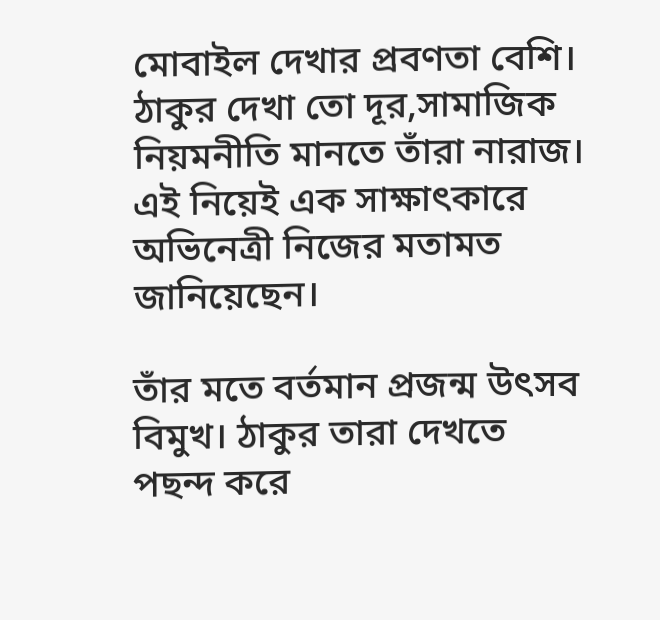মোবাইল দেখার প্রবণতা বেশি। ঠাকুর দেখা তো দূর,সামাজিক নিয়মনীতি মানতে তাঁরা নারাজ। এই নিয়েই এক সাক্ষাৎকারে অভিনেত্রী নিজের মতামত জানিয়েছেন।

তাঁর মতে বর্তমান প্রজন্ম উৎসব বিমুখ। ঠাকুর তারা দেখতে পছন্দ করে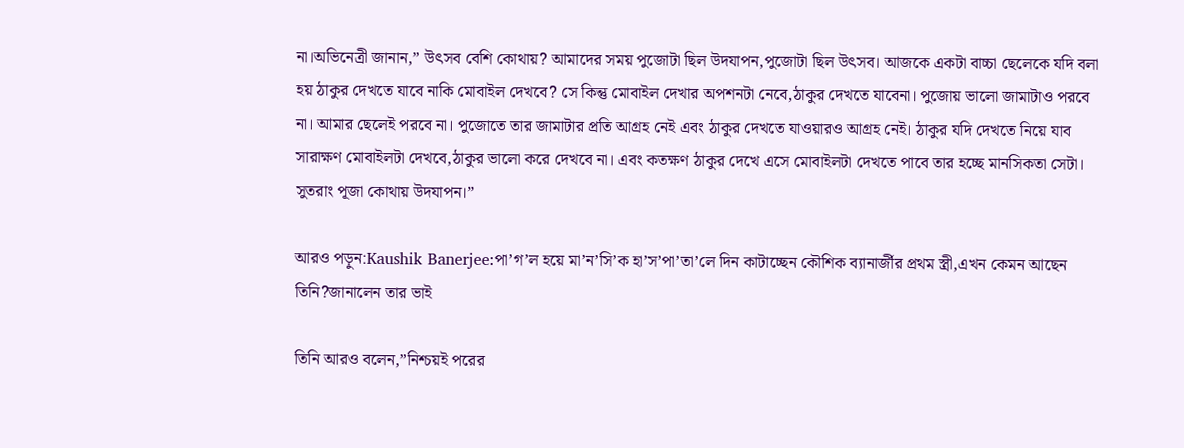না।অভিনেত্রী জানান,” উৎসব বেশি কোথায়? আমাদের সময় পুজোটা ছিল উদযাপন,পুজোটা ছিল উৎসব। আজকে একটা বাচ্চা ছেলেকে যদি বলা হয় ঠাকুর দেখতে যাবে নাকি মোবাইল দেখবে? সে কিন্তু মোবাইল দেখার অপশনটা নেবে,ঠাকুর দেখতে যাবেনা। পুজোয় ভালো জামাটাও পরবে না। আমার ছেলেই পরবে না। পুজোতে তার জামাটার প্রতি আগ্রহ নেই এবং ঠাকুর দেখতে যাওয়ারও আগ্রহ নেই। ঠাকুর যদি দেখতে নিয়ে যাব সারাক্ষণ মোবাইলটা দেখবে,ঠাকুর ভালো করে দেখবে না। এবং কতক্ষণ ঠাকুর দেখে এসে মোবাইলটা দেখতে পাবে তার হচ্ছে মানসিকতা সেটা। সুতরাং পূজা কোথায় উদযাপন।”

আরও পড়ুন:Kaushik Banerjee:পা’গ’ল হয়ে মা’ন’সি’ক হা’স’পা’তা’লে দিন কাটাচ্ছেন কৌশিক ব্যানার্জীর প্রথম স্ত্রী,এখন কেমন আছেন তিনি?জানালেন তার ভাই

তিনি আরও বলেন,”নিশ্চয়ই পরের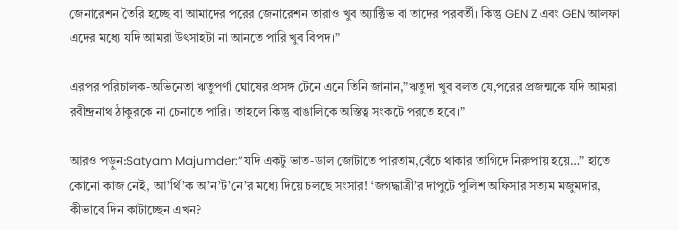জেনারেশন তৈরি হচ্ছে বা আমাদের পরের জেনারেশন তারাও খুব অ্যাক্টিভ বা তাদের পরবর্তী। কিন্তু GEN Z এবং GEN আলফা এদের মধ্যে যদি আমরা উৎসাহটা না আনতে পারি খুব বিপদ।”

এরপর পরিচালক-অভিনেতা ঋতুপর্ণা ঘোষের প্রসঙ্গ টেনে এনে তিনি জানান,”ঋতুদা খুব বলত যে,পরের প্রজন্মকে যদি আমরা রবীন্দ্রনাথ ঠাকুরকে না চেনাতে পারি। তাহলে কিন্তু বাঙালিকে অস্তিত্ব সংকটে পরতে হবে।”

আরও পড়ুন:Satyam Majumder:”যদি একটু ভাত-ডাল জোটাতে পারতাম,বেঁচে থাকার তাগিদে নিরুপায় হয়ে…” হাতে কোনো কাজ নেই, আ’র্থি’ক অ’ন’ট’নে’র মধ্যে দিয়ে চলছে সংসার! ‘জগদ্ধাত্রী’র দাপুটে পুলিশ অফিসার সত্যম মজুমদার, কীভাবে দিন কাটাচ্ছেন এখন?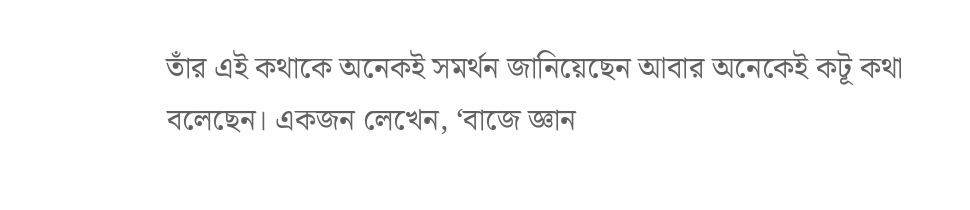তাঁর এই কথাকে অনেকই সমর্থন জানিয়েছেন আবার অনেকেই কটূ কথা বলেছেন। একজন লেখেন, ‘বাজে জ্ঞান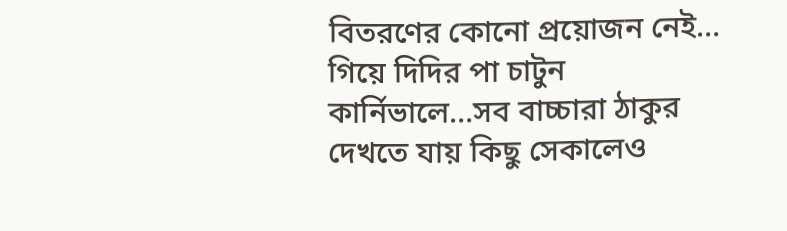বিতরণের কোনো প্রয়োজন নেই… গিয়ে দিদির পা চাটুন কার্নিভালে…সব বাচ্চারা ঠাকুর দেখতে যায় কিছু সেকালেও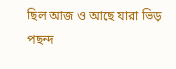ছিল আজ ও আছে যারা ভিড় পছন্দ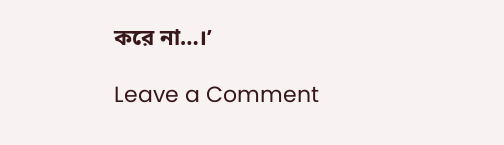করে না…।’

Leave a Comment